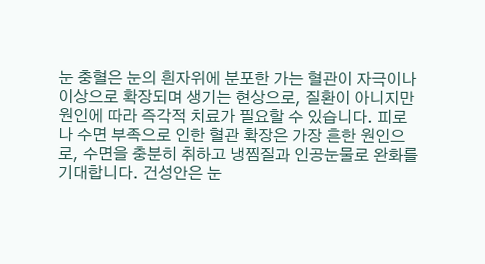눈 충혈은 눈의 흰자위에 분포한 가는 혈관이 자극이나 이상으로 확장되며 생기는 현상으로, 질환이 아니지만 원인에 따라 즉각적 치료가 필요할 수 있습니다. 피로나 수면 부족으로 인한 혈관 확장은 가장 흔한 원인으로, 수면을 충분히 취하고 냉찜질과 인공눈물로 완화를 기대합니다. 건성안은 눈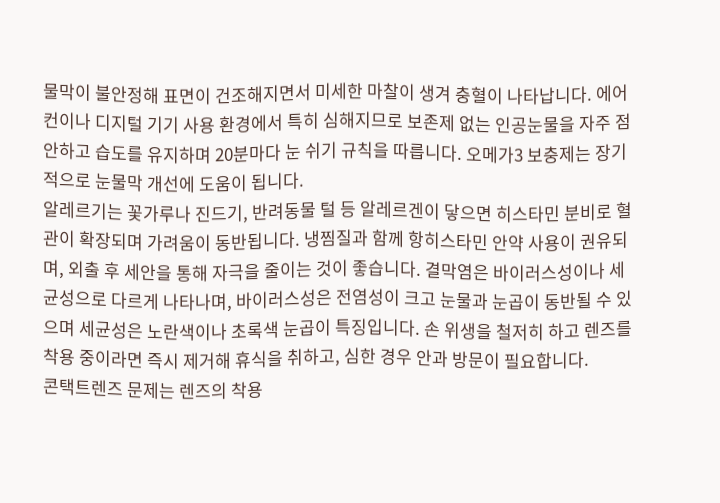물막이 불안정해 표면이 건조해지면서 미세한 마찰이 생겨 충혈이 나타납니다. 에어컨이나 디지털 기기 사용 환경에서 특히 심해지므로 보존제 없는 인공눈물을 자주 점안하고 습도를 유지하며 20분마다 눈 쉬기 규칙을 따릅니다. 오메가3 보충제는 장기적으로 눈물막 개선에 도움이 됩니다.
알레르기는 꽃가루나 진드기, 반려동물 털 등 알레르겐이 닿으면 히스타민 분비로 혈관이 확장되며 가려움이 동반됩니다. 냉찜질과 함께 항히스타민 안약 사용이 권유되며, 외출 후 세안을 통해 자극을 줄이는 것이 좋습니다. 결막염은 바이러스성이나 세균성으로 다르게 나타나며, 바이러스성은 전염성이 크고 눈물과 눈곱이 동반될 수 있으며 세균성은 노란색이나 초록색 눈곱이 특징입니다. 손 위생을 철저히 하고 렌즈를 착용 중이라면 즉시 제거해 휴식을 취하고, 심한 경우 안과 방문이 필요합니다.
콘택트렌즈 문제는 렌즈의 착용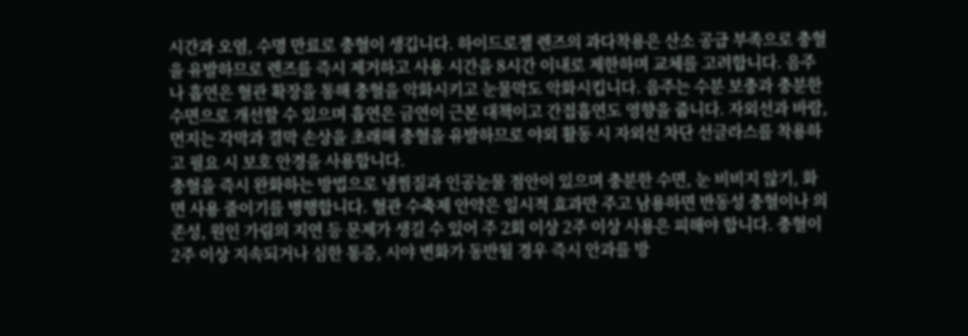시간과 오염, 수명 만료로 충혈이 생깁니다. 하이드로젤 렌즈의 과다착용은 산소 공급 부족으로 충혈을 유발하므로 렌즈를 즉시 제거하고 사용 시간을 8시간 이내로 제한하며 교체를 고려합니다. 음주나 흡연은 혈관 확장을 통해 충혈을 악화시키고 눈물막도 악화시킵니다. 음주는 수분 보충과 충분한 수면으로 개선할 수 있으며 흡연은 금연이 근본 대책이고 간접흡연도 영향을 줍니다. 자외선과 바람, 먼지는 각막과 결막 손상을 초래해 충혈을 유발하므로 야외 활동 시 자외선 차단 선글라스를 착용하고 필요 시 보호 안경을 사용합니다.
충혈을 즉시 완화하는 방법으로 냉찜질과 인공눈물 점안이 있으며 충분한 수면, 눈 비비지 않기, 화면 사용 줄이기를 병행합니다. 혈관 수축제 안약은 일시적 효과만 주고 남용하면 반동성 충혈이나 의존성, 원인 가림의 지연 등 문제가 생길 수 있어 주 2회 이상 2주 이상 사용은 피해야 합니다. 충혈이 2주 이상 지속되거나 심한 통증, 시야 변화가 동반될 경우 즉시 안과를 방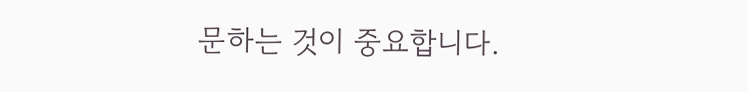문하는 것이 중요합니다.